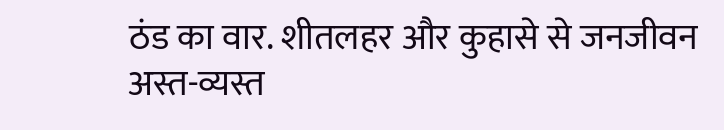ठंड का वार. शीतलहर और कुहासे से जनजीवन अस्त-व्यस्त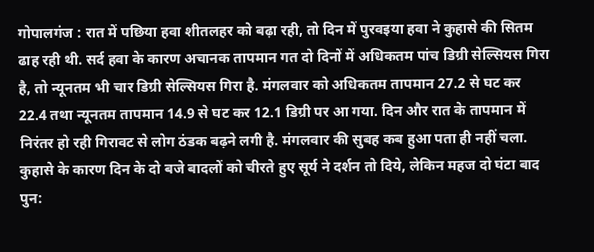गोपालगंज : रात में पछिया हवा शीतलहर को बढ़ा रही, तो दिन में पुरवइया हवा ने कुहासे की सितम ढाह रही थी. सर्द हवा के कारण अचानक तापमान गत दो दिनों में अधिकतम पांच डिग्री सेल्सियस गिरा है, तो न्यूनतम भी चार डिग्री सेल्सियस गिरा है. मंगलवार को अधिकतम तापमान 27.2 से घट कर 22.4 तथा न्यूनतम तापमान 14.9 से घट कर 12.1 डिग्री पर आ गया. दिन और रात के तापमान में निरंतर हो रही गिरावट से लोग ठंडक बढ़ने लगी है. मंगलवार की सुबह कब हुआ पता ही नहीं चला. कुहासे के कारण दिन के दो बजे बादलों को चीरते हुए सूर्य ने दर्शन तो दिये, लेकिन महज दो घंटा बाद पुन: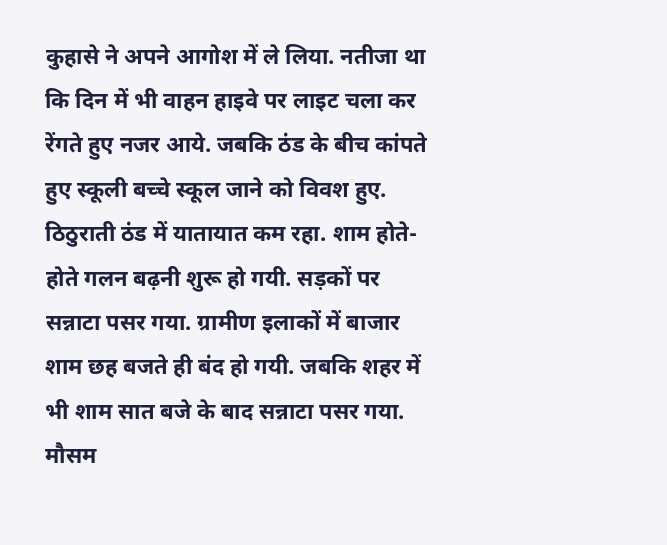कुहासे ने अपने आगोश में ले लिया. नतीजा था कि दिन में भी वाहन हाइवे पर लाइट चला कर रेंगते हुए नजर आये. जबकि ठंड के बीच कांपते हुए स्कूली बच्चे स्कूल जाने को विवश हुए.
ठिठुराती ठंड में यातायात कम रहा. शाम होते-होते गलन बढ़नी शुरू हो गयी. सड़कों पर सन्नाटा पसर गया. ग्रामीण इलाकों में बाजार शाम छह बजते ही बंद हो गयी. जबकि शहर में भी शाम सात बजे के बाद सन्नाटा पसर गया. मौसम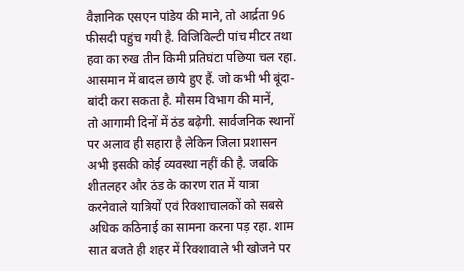वैज्ञानिक एसएन पांडेय की माने, तो आर्द्रता 96 फीसदी पहुंच गयी है. विजिविल्टी पांच मीटर तथा हवा का रुख तीन किमी प्रतिघंटा पछिया चल रहा. आसमान में बादल छाये हुए हैं. जो कभी भी बूंदा- बांदी करा सकता है. मौसम विभाग की मानें,
तो आगामी दिनों में ठंड बढ़ेगी. सार्वजनिक स्थानों पर अलाव ही सहारा है लेकिन जिला प्रशासन अभी इसकी कोई व्यवस्था नहीं की है. जबकि शीतलहर और ठंड के कारण रात में यात्रा करनेवाले यात्रियों एवं रिक्शाचालकों को सबसे अधिक कठिनाई का सामना करना पड़ रहा. शाम सात बजते ही शहर में रिक्शावाले भी खोजने पर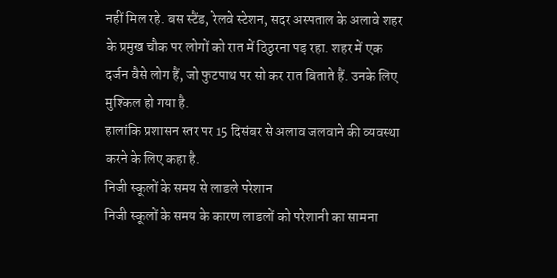नहीं मिल रहे. बस स्टैंड, रेलवे स्टेशन, सदर अस्पताल के अलावे शहर के प्रमुख चौक पर लोगों को रात में ठिठुरना पड़ रहा. शहर में एक दर्जन वैसे लोग हैं, जो फुटपाथ पर सो कर रात बिताते हैं. उनके लिए मुश्किल हो गया है.
हालांकि प्रशासन स्तर पर 15 दिसंबर से अलाव जलवाने की व्यवस्था करने के लिए कहा है.
निजी स्कूलों के समय से लाडले परेशान
निजी स्कूलों के समय के कारण लाडलों को परेशानी का सामना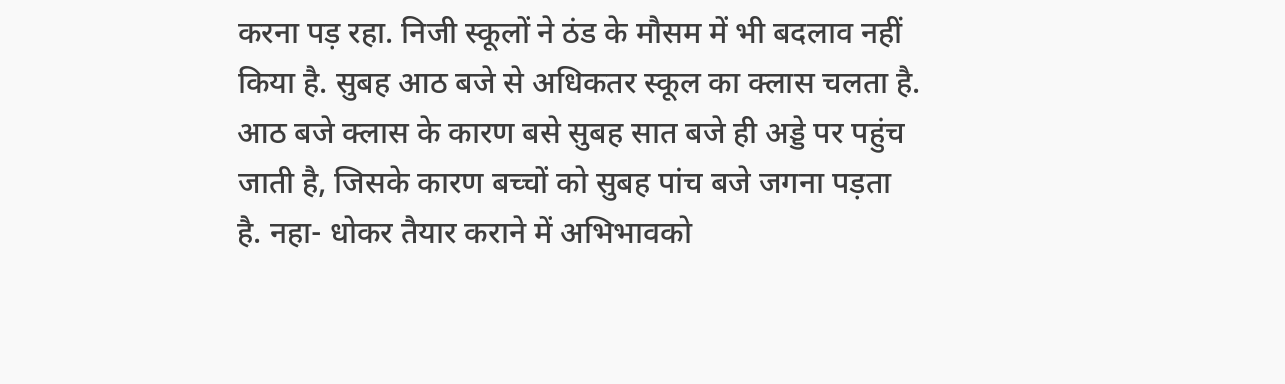करना पड़ रहा. निजी स्कूलों ने ठंड के मौसम में भी बदलाव नहीं किया है. सुबह आठ बजे से अधिकतर स्कूल का क्लास चलता है. आठ बजे क्लास के कारण बसे सुबह सात बजे ही अड्डे पर पहुंच जाती है, जिसके कारण बच्चों को सुबह पांच बजे जगना पड़ता है. नहा- धोकर तैयार कराने में अभिभावको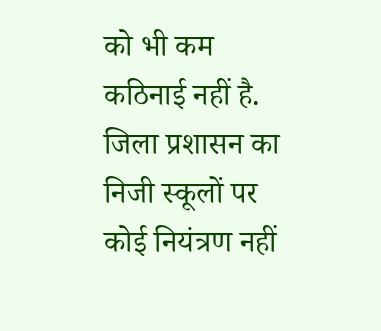को भी कम कठिनाई नहीं है. जिला प्रशासन का निजी स्कूलों पर कोई नियंत्रण नहीं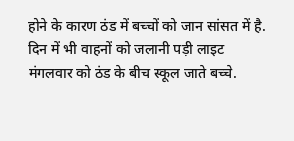होने के कारण ठंड में बच्चों को जान सांसत में है.
दिन में भी वाहनों को जलानी पड़ी लाइट
मंगलवार को ठंड के बीच स्कूल जाते बच्चे.